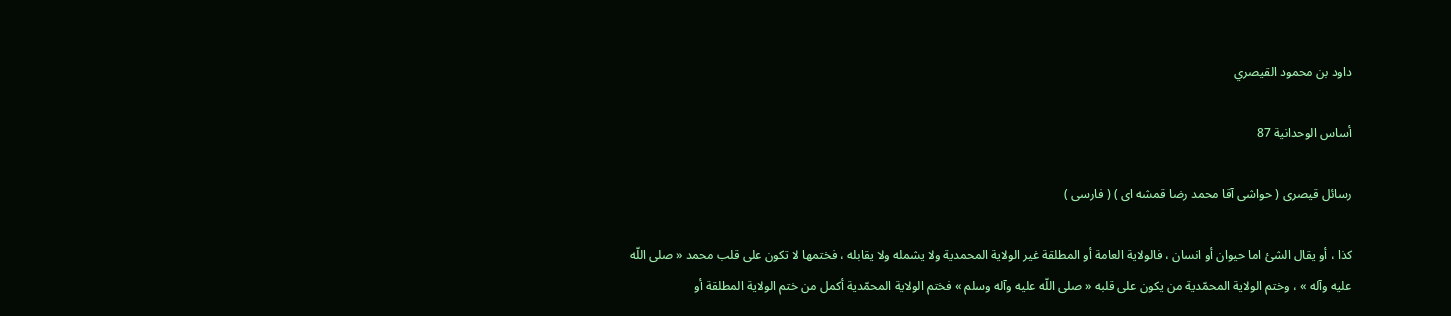داود بن محمود القيصري

أساس الوحدانية 87

رسائل قيصرى ( حواشى آقا محمد رضا قمشه اى ) ( فارسى )

كذا ، أو يقال الشئ اما حيوان أو انسان ، فالولاية العامة أو المطلقة غير الولاية المحمدية ولا يشمله ولا يقابله ، فختمها لا تكون على قلب محمد « صلى اللّه عليه وآله » ، وختم الولاية المحمّدية من يكون على قلبه « صلى اللّه عليه وآله وسلم » فختم الولاية المحمّدية أكمل من ختم الولاية المطلقة أو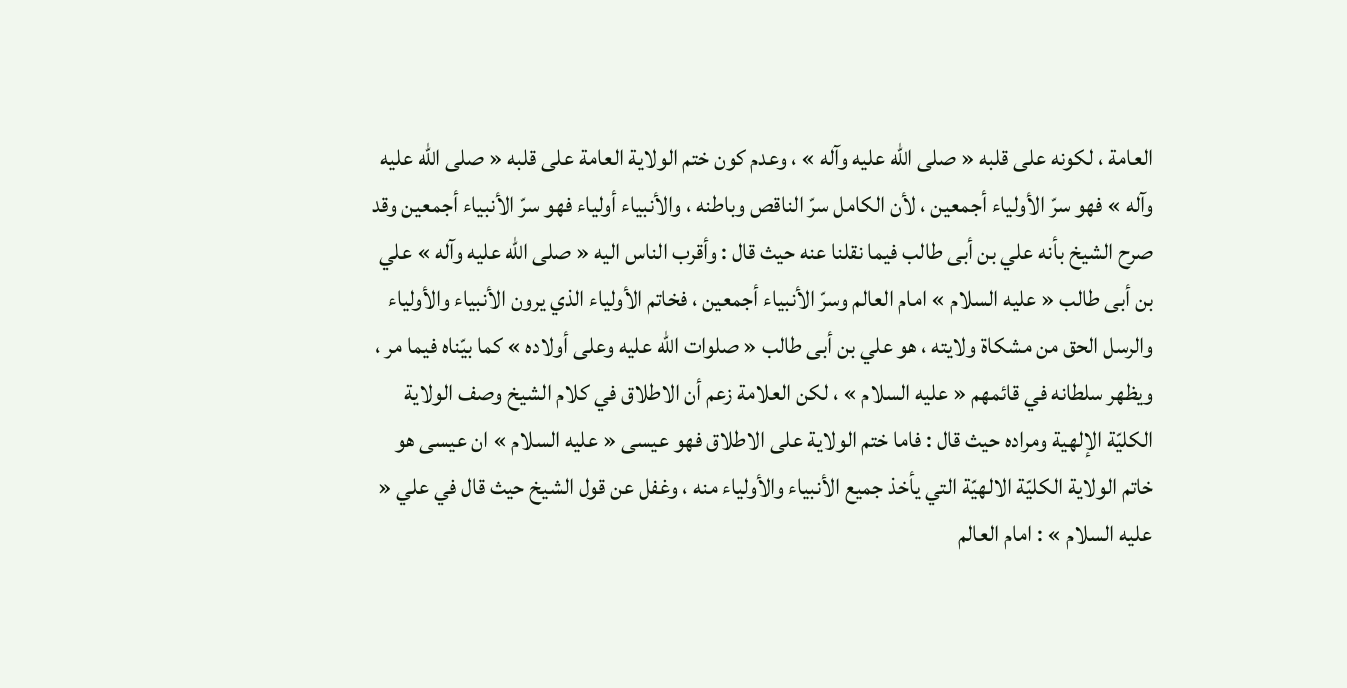العامة ، لكونه على قلبه « صلى اللّه عليه وآله » ، وعدم كون ختم الولاية العامة على قلبه « صلى اللّه عليه وآله » فهو سرّ الأولياء أجمعين ، لأن الكامل سرّ الناقص وباطنه ، والأنبياء أولياء فهو سرّ الأنبياء أجمعين وقد صرح الشيخ بأنه علي بن أبى طالب فيما نقلنا عنه حيث قال : وأقرب الناس اليه « صلى اللّه عليه وآله » علي بن أبى طالب « عليه السلام » امام العالم وسرّ الأنبياء أجمعين ، فخاتم الأولياء الذي يرون الأنبياء والأولياء والرسل الحق من مشكاة ولايته ، هو علي بن أبى طالب « صلوات اللّه عليه وعلى أولاده » كما بيّناه فيما مر ، ويظهر سلطانه في قائمهم « عليه السلام » ، لكن العلامة زعم أن الاطلاق في كلام الشيخ وصف الولاية الكليّة الإلهية ومراده حيث قال : فاما ختم الولاية على الاطلاق فهو عيسى « عليه السلام » ان عيسى هو خاتم الولاية الكليّة الالهيّة التي يأخذ جميع الأنبياء والأولياء منه ، وغفل عن قول الشيخ حيث قال في علي « عليه السلام » : امام العالم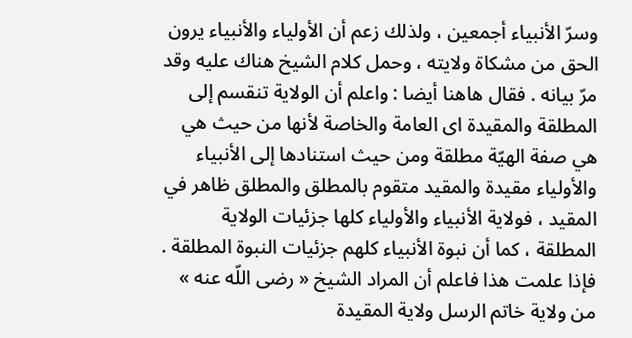وسرّ الأنبياء أجمعين ، ولذلك زعم أن الأولياء والأنبياء يرون الحق من مشكاة ولايته ، وحمل كلام الشيخ هناك عليه وقد مرّ بيانه . فقال هاهنا أيضا : واعلم أن الولاية تنقسم إلى المطلقة والمقيدة اى العامة والخاصة لأنها من حيث هي هي صفة الهيّة مطلقة ومن حيث استنادها إلى الأنبياء والأولياء مقيدة والمقيد متقوم بالمطلق والمطلق ظاهر في المقيد ، فولاية الأنبياء والأولياء كلها جزئيات الولاية المطلقة ، كما أن نبوة الأنبياء كلهم جزئيات النبوة المطلقة . فإذا علمت هذا فاعلم أن المراد الشيخ « رضى اللّه عنه » من ولاية خاتم الرسل ولاية المقيدة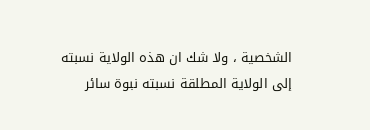الشخصية ، ولا شك ان هذه الولاية نسبته إلى الولاية المطلقة نسبته نبوة سائر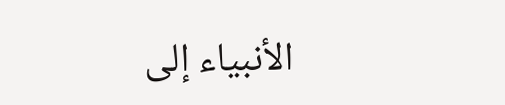الأنبياء إلى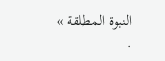النبوة المطلقة » .